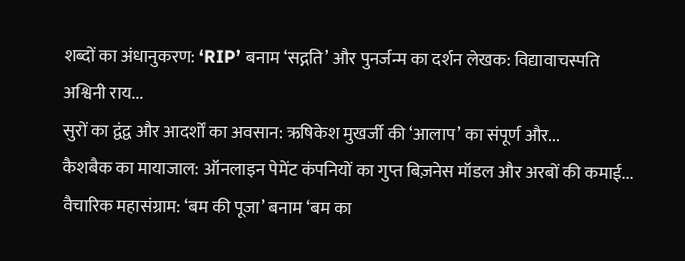शब्दों का अंधानुकरण: ‘RIP’ बनाम ‘सद्गति’ और पुनर्जन्म का दर्शन लेखक: विद्यावाचस्पति अश्विनी राय...
सुरों का द्वंद्व और आदर्शों का अवसान: ऋषिकेश मुखर्जी की ‘आलाप’ का संपूर्ण और...
कैशबैक का मायाजाल: ऑनलाइन पेमेंट कंपनियों का गुप्त बिज़नेस मॉडल और अरबों की कमाई...
वैचारिक महासंग्राम: ‘बम की पूजा’ बनाम ‘बम का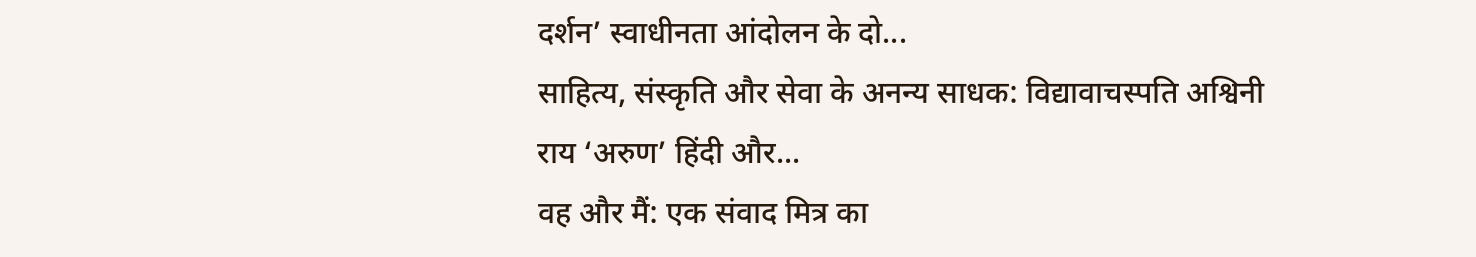दर्शन’ स्वाधीनता आंदोलन के दो...
साहित्य, संस्कृति और सेवा के अनन्य साधक: विद्यावाचस्पति अश्विनी राय ‘अरुण’ हिंदी और...
वह और मैं: एक संवाद मित्र का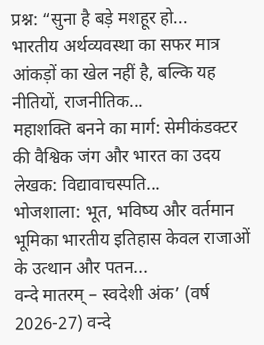प्रश्न: “सुना है बड़े मशहूर हो...
भारतीय अर्थव्यवस्था का सफर मात्र आंकड़ों का खेल नहीं है, बल्कि यह नीतियों, राजनीतिक...
महाशक्ति बनने का मार्ग: सेमीकंडक्टर की वैश्विक जंग और भारत का उदय लेखक: विद्यावाचस्पति...
भोजशाला: भूत, भविष्य और वर्तमान भूमिका भारतीय इतिहास केवल राजाओं के उत्थान और पतन...
वन्दे मातरम् – स्वदेशी अंक’ (वर्ष 2026-27) वन्दे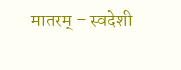मातरम् – स्वदेशी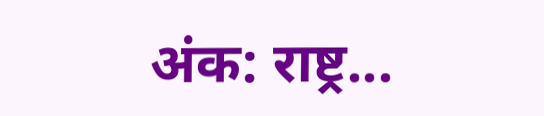अंक: राष्ट्र...